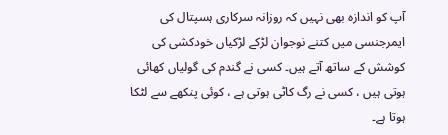آپ کو اندازہ بھی نہیں کہ روزانہ سرکاری ہسپتال کی ایمرجنسی میں کتنے نوجوان لڑکے لڑکیاں خودکشی کی کوشش کے ساتھ آتے ہیں۔ کسی نے گندم کی گولیاں کھائی ہوتی ہیں ، کسی نے رگ کاٹی ہوتی ہے ، کوئی پنکھے سے لٹکا ہوتا ہے۔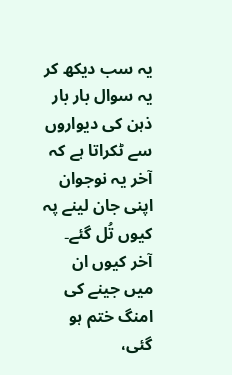یہ سب دیکھ کر یہ سوال بار بار ذہن کی دیواروں سے ٹکراتا ہے کہ آخر یہ نوجوان اپنی جان لینے پہ کیوں تُل گئے۔ آخر کیوں ان میں جینے کی امنگ ختم ہو گئی،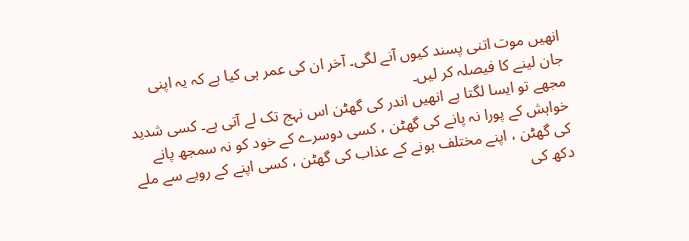انھیں موت اتنی پسند کیوں آنے لگی۔ آخر ان کی عمر ہی کیا ہے کہ یہ اپنی جان لینے کا فیصلہ کر لیں۔
مجھے تو ایسا لگتا ہے انھیں اندر کی گھٹن اس نہج تک لے آتی ہے۔ کسی شدید خواہش کے پورا نہ پانے کی گھٹن ، کسی دوسرے کے خود کو نہ سمجھ پانے کی گھٹن ، اپنے مختلف ہونے کے عذاب کی گھٹن ، کسی اپنے کے رویے سے ملے دکھ کی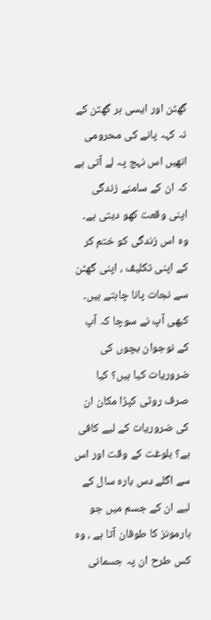گھٹن اور ایسی ہر گھٹن کے نہ کہہ پانے کی محرومی انھیں اس نہج پہ لے آتی ہے کہ ان کے سامنے زندگی اپنی وقعت کھو دیتی ہے۔ وہ اس زندگی کو ختم کر کے اپنی تکلیف ، اپنی گھٹن سے نجات پانا چاہتے ہیں۔
کبھی آپ نے سوچا کہ آپ کے نوجوان بچوں کی ضروریات کیا ہیں؟ کیا صرف روٹی کپڑا مکان ان کی ضروریات کے لیے کافی ہے؟ بلوغت کے وقت اور اس سے اگلے دس بارہ سال کے لیے ان کے جسم میں جو ہارمونز کا طوفان آتا ہے ، وہ کس طرح ان پہ جسمانی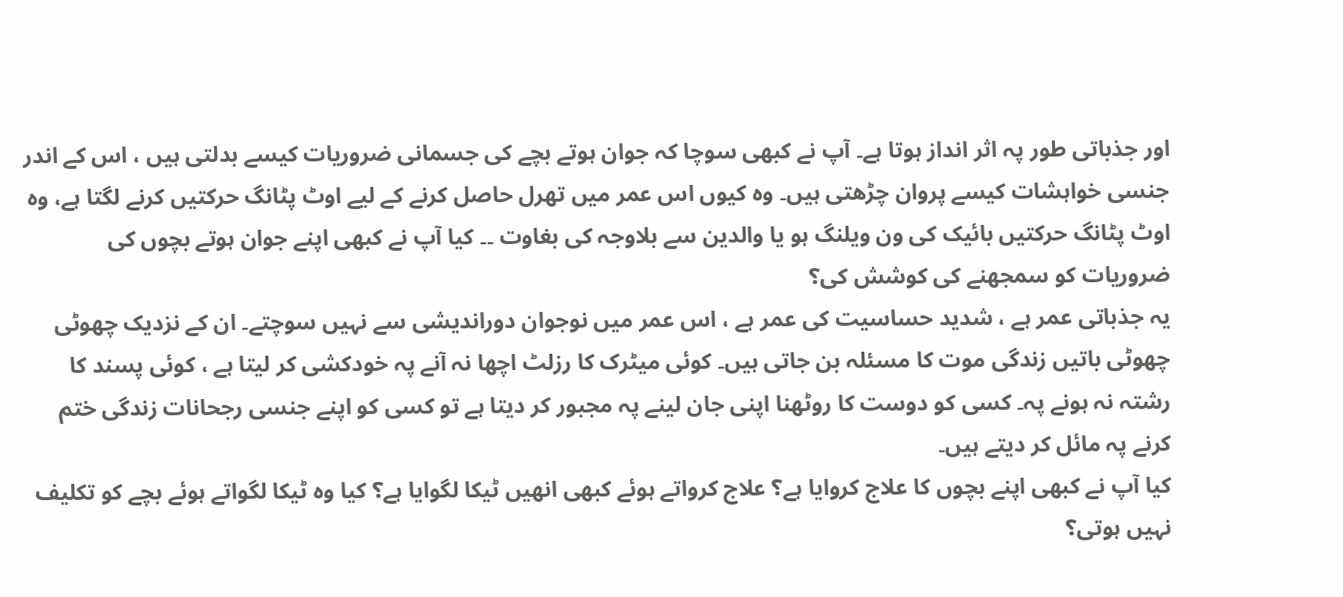اور جذباتی طور پہ اثر انداز ہوتا ہے۔ آپ نے کبھی سوچا کہ جوان ہوتے بچے کی جسمانی ضروریات کیسے بدلتی ہیں ، اس کے اندر جنسی خواہشات کیسے پروان چڑھتی ہیں۔ وہ کیوں اس عمر میں تھرل حاصل کرنے کے لیے اوٹ پٹانگ حرکتیں کرنے لگتا ہے، وہ اوٹ پٹانگ حرکتیں بائیک کی ون ویلنگ ہو یا والدین سے بلاوجہ کی بغاوت ۔۔ کیا آپ نے کبھی اپنے جوان ہوتے بچوں کی ضروریات کو سمجھنے کی کوشش کی؟
یہ جذباتی عمر ہے ، شدید حساسیت کی عمر ہے ، اس عمر میں نوجوان دوراندیشی سے نہیں سوچتے۔ ان کے نزدیک چھوٹی چھوٹی باتیں زندگی موت کا مسئلہ بن جاتی ہیں۔ کوئی میٹرک کا رزلٹ اچھا نہ آنے پہ خودکشی کر لیتا ہے ، کوئی پسند کا رشتہ نہ ہونے پہ۔ کسی کو دوست کا روٹھنا اپنی جان لینے پہ مجبور کر دیتا ہے تو کسی کو اپنے جنسی رجحانات زندگی ختم کرنے پہ مائل کر دیتے ہیں۔
کیا آپ نے کبھی اپنے بچوں کا علاج کروایا ہے؟ علاج کرواتے ہوئے کبھی انھیں ٹیکا لگوایا ہے؟ کیا وہ ٹیکا لگواتے ہوئے بچے کو تکلیف نہیں ہوتی؟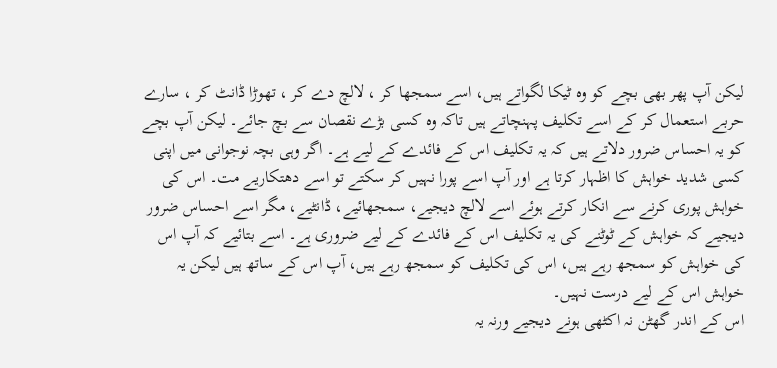لیکن آپ پھر بھی بچے کو وہ ٹیکا لگواتے ہیں، اسے سمجھا کر ، لالچ دے کر ، تھوڑا ڈانٹ کر ، سارے حربے استعمال کر کے اسے تکلیف پہنچاتے ہیں تاکہ وہ کسی بڑے نقصان سے بچ جائے۔ لیکن آپ بچے کو یہ احساس ضرور دلاتے ہیں کہ یہ تکلیف اس کے فائدے کے لیے ہے۔ اگر وہی بچہ نوجوانی میں اپنی کسی شدید خواہش کا اظہار کرتا ہے اور آپ اسے پورا نہیں کر سکتے تو اسے دھتکاریے مت۔ اس کی خواہش پوری کرنے سے انکار کرتے ہوئے اسے لالچ دیجیے، سمجھائیے، ڈانٹیے، مگر اسے احساس ضرور دیجیے کہ خواہش کے ٹوٹنے کی یہ تکلیف اس کے فائدے کے لیے ضروری ہے۔ اسے بتائیے کہ آپ اس کی خواہش کو سمجھ رہے ہیں، اس کی تکلیف کو سمجھ رہے ہیں، آپ اس کے ساتھ ہیں لیکن یہ خواہش اس کے لیے درست نہیں۔
اس کے اندر گھٹن نہ اکٹھی ہونے دیجیے ورنہ یہ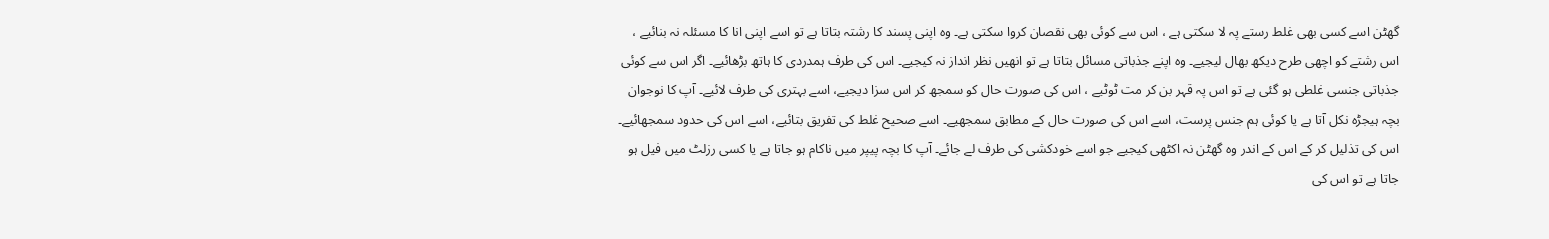گھٹن اسے کسی بھی غلط رستے پہ لا سکتی ہے ، اس سے کوئی بھی نقصان کروا سکتی ہے۔ وہ اپنی پسند کا رشتہ بتاتا ہے تو اسے اپنی انا کا مسئلہ نہ بنائیے ، اس رشتے کو اچھی طرح دیکھ بھال لیجیے۔ وہ اپنے جذباتی مسائل بتاتا ہے تو انھیں نظر انداز نہ کیجیے۔ اس کی طرف ہمدردی کا ہاتھ بڑھائیے۔ اگر اس سے کوئی جذباتی جنسی غلطی ہو گئی ہے تو اس پہ قہر بن کر مت ٹوٹیے ، اس کی صورت حال کو سمجھ کر اس سزا دیجیے، اسے بہتری کی طرف لائیے۔ آپ کا نوجوان بچہ ہیجڑہ نکل آتا ہے یا کوئی ہم جنس پرست، اسے اس کی صورت حال کے مطابق سمجھیے۔ اسے صحیح غلط کی تفریق بتائیے، اسے اس کی حدود سمجھائیے۔ اس کی تذلیل کر کے اس کے اندر وہ گھٹن نہ اکٹھی کیجیے جو اسے خودکشی کی طرف لے جائے۔ آپ کا بچہ پیپر میں ناکام ہو جاتا ہے یا کسی رزلٹ میں فیل ہو جاتا ہے تو اس کی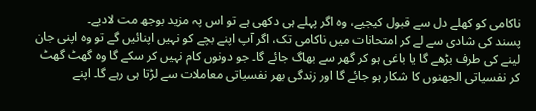ناکامی کو کھلے دل سے قبول کیجیے، وہ اگر پہلے ہی دکھی ہے تو اس پہ مزید بوجھ مت لادیے۔
پسند کی شادی سے لے کر امتحانات میں ناکامی تک، اگر آپ اپنے بچے کو نہیں اپنائیں گے تو وہ اپنی جان لینے کی طرف بڑھے گا یا باغی ہو کر گھر سے بھاگ جائے گا۔ جو دونوں کام نہیں کر سکے گا وہ گھٹ گھٹ کر نفسیاتی الجھنوں کا شکار ہو جائے گا اور زندگی بھر نفسیاتی معاملات سے لڑتا ہی رہے گا۔ اپنے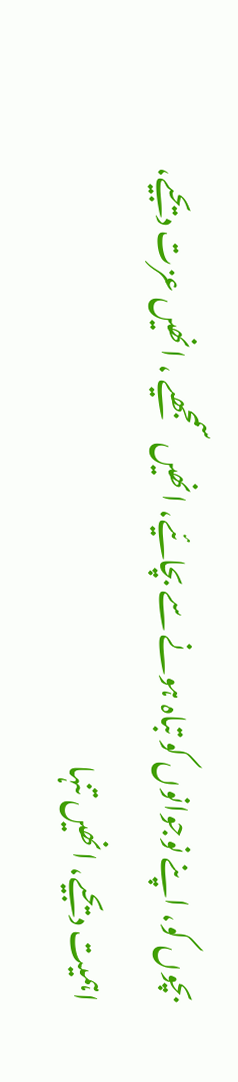بچوں کو، اپنے نوجوانوں کو تباہ ہونے سے بچائیے، انھیں سمجھیے ، انھیں عزت دیجیے، اہمیت دیجیے، انھیں تنہا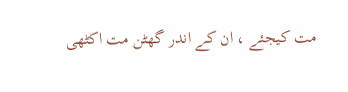مت کیجئے ، ان کے اندر گھٹن مت اکٹھی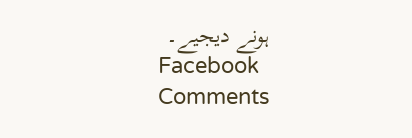ہونے دیجیے۔
Facebook Comments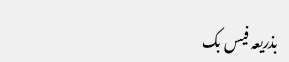بذریعہ فیس بک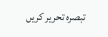تبصرہ تحریر کریں